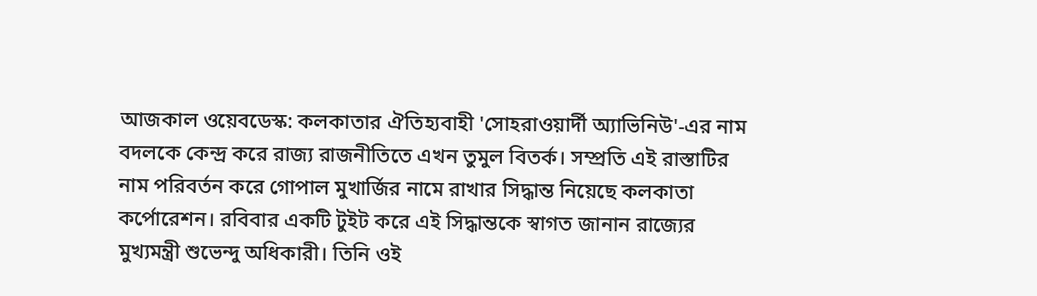আজকাল ওয়েবডেস্ক: কলকাতার ঐতিহ্যবাহী 'সোহরাওয়ার্দী অ্যাভিনিউ'-এর নাম বদলকে কেন্দ্র করে রাজ্য রাজনীতিতে এখন তুমুল বিতর্ক। সম্প্রতি এই রাস্তাটির নাম পরিবর্তন করে গোপাল মুখার্জির নামে রাখার সিদ্ধান্ত নিয়েছে কলকাতা কর্পোরেশন। রবিবার একটি টুইট করে এই সিদ্ধান্তকে স্বাগত জানান রাজ্যের মুখ্যমন্ত্রী শুভেন্দু অধিকারী। তিনি ওই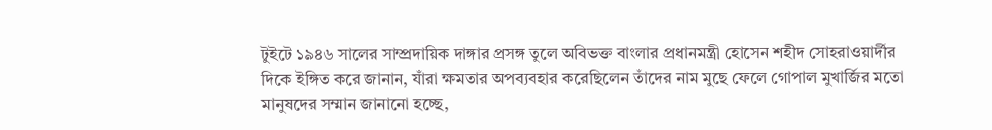টুইটে ১৯৪৬ সালের সাম্প্রদায়িক দাঙ্গার প্রসঙ্গ তুলে অবিভক্ত বাংলার প্রধানমন্ত্রী হোসেন শহীদ সোহরাওয়ার্দীর দিকে ইঙ্গিত করে জানান, যাঁরা ক্ষমতার অপব্যবহার করেছিলেন তাঁদের নাম মুছে ফেলে গোপাল মুখার্জির মতো মানুষদের সম্মান জানানো হচ্ছে,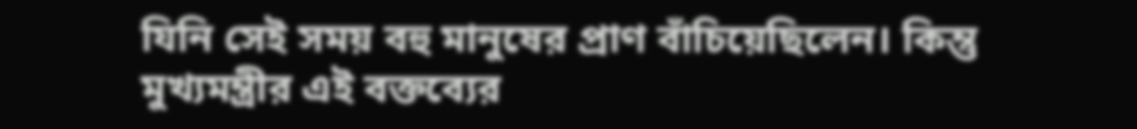যিনি সেই সময় বহু মানুষের প্রাণ বাঁচিয়েছিলেন। কিন্তু মুখ্যমন্ত্রীর এই বক্তব্যের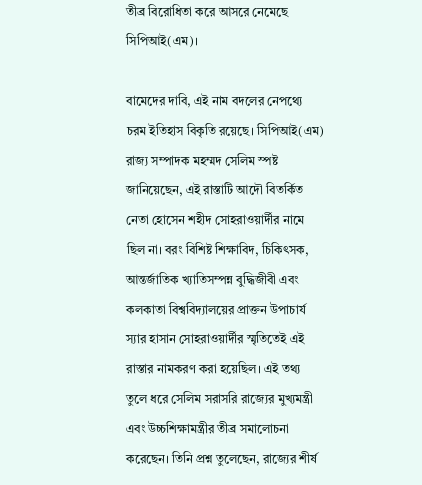তীব্র বিরোধিতা করে আসরে নেমেছে সিপিআই(এম)।

বামেদের দাবি, এই নাম বদলের নেপথ্যে চরম ইতিহাস বিকৃতি রয়েছে। সিপিআই(এম) রাজ্য সম্পাদক মহম্মদ সেলিম স্পষ্ট জানিয়েছেন, এই রাস্তাটি আদৌ বিতর্কিত নেতা হোসেন শহীদ সোহরাওয়ার্দীর নামে ছিল না। বরং বিশিষ্ট শিক্ষাবিদ, চিকিৎসক, আন্তর্জাতিক খ্যাতিসম্পন্ন বুদ্ধিজীবী এবং কলকাতা বিশ্ববিদ্যালয়ের প্রাক্তন উপাচার্য স্যার হাসান সোহরাওয়ার্দীর স্মৃতিতেই এই রাস্তার নামকরণ করা হয়েছিল। এই তথ্য তুলে ধরে সেলিম সরাসরি রাজ্যের মুখ্যমন্ত্রী এবং উচ্চশিক্ষামন্ত্রীর তীব্র সমালোচনা করেছেন। তিনি প্রশ্ন তুলেছেন, রাজ্যের শীর্ষ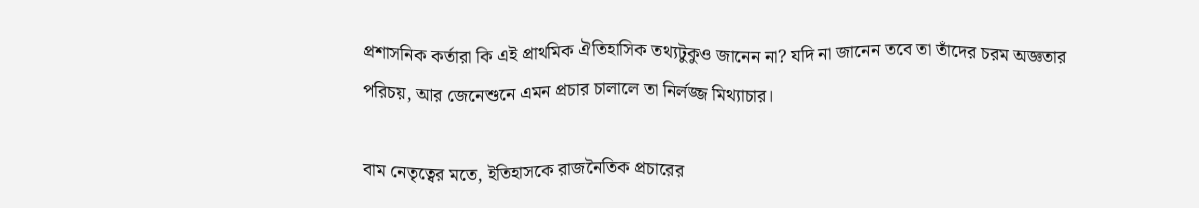প্রশাসনিক কর্তারা কি এই প্রাথমিক ঐতিহাসিক তথ্যটুকুও জানেন না? যদি না জানেন তবে তা তাঁদের চরম অজ্ঞতার পরিচয়, আর জেনেশুনে এমন প্রচার চালালে তা নির্লজ্জ মিথ্যাচার।

বাম নেতৃত্বের মতে, ইতিহাসকে রাজনৈতিক প্রচারের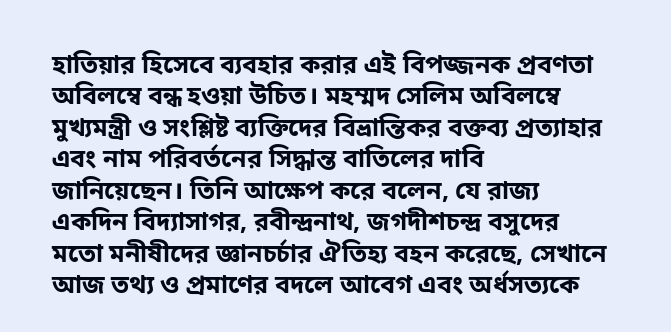হাতিয়ার হিসেবে ব্যবহার করার এই বিপজ্জনক প্রবণতা অবিলম্বে বন্ধ হওয়া উচিত। মহম্মদ সেলিম অবিলম্বে মুখ্যমন্ত্রী ও সংশ্লিষ্ট ব্যক্তিদের বিভ্রান্তিকর বক্তব্য প্রত্যাহার এবং নাম পরিবর্তনের সিদ্ধান্ত বাতিলের দাবি জানিয়েছেন। তিনি আক্ষেপ করে বলেন, যে রাজ্য একদিন বিদ্যাসাগর, রবীন্দ্রনাথ, জগদীশচন্দ্র বসুদের মতো মনীষীদের জ্ঞানচর্চার ঐতিহ্য বহন করেছে, সেখানে আজ তথ্য ও প্রমাণের বদলে আবেগ এবং অর্ধসত্যকে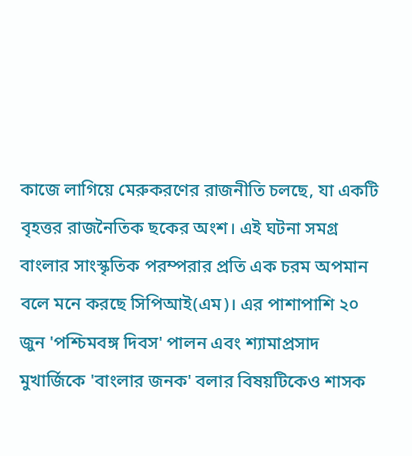কাজে লাগিয়ে মেরুকরণের রাজনীতি চলছে, যা একটি বৃহত্তর রাজনৈতিক ছকের অংশ। এই ঘটনা সমগ্র বাংলার সাংস্কৃতিক পরম্পরার প্রতি এক চরম অপমান বলে মনে করছে সিপিআই(এম)। এর পাশাপাশি ২০ জুন 'পশ্চিমবঙ্গ দিবস' পালন এবং শ্যামাপ্রসাদ মুখার্জিকে 'বাংলার জনক' বলার বিষয়টিকেও শাসক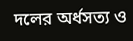দলের অর্ধসত্য ও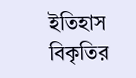ইতিহাস বিকৃতির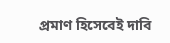প্রমাণ হিসেবেই দাবি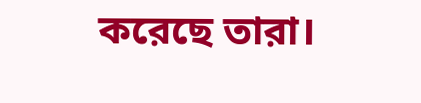করেছে তারা।